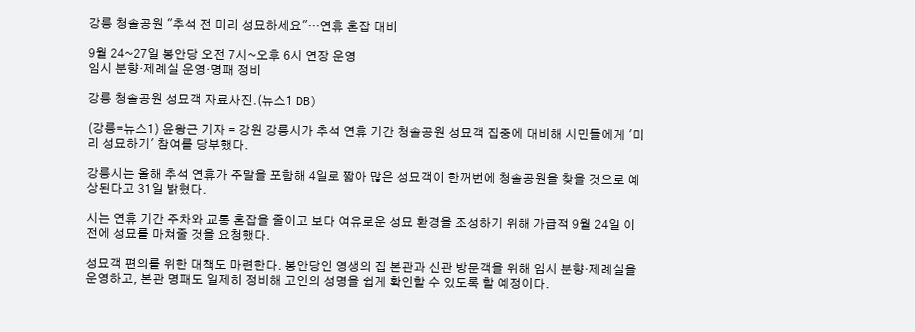강릉 청솔공원 "추석 전 미리 성묘하세요"…연휴 혼잡 대비

9월 24~27일 봉안당 오전 7시~오후 6시 연장 운영
임시 분향·제례실 운영·명패 정비

강릉 청솔공원 성묘객 자료사진.(뉴스1 DB)

(강릉=뉴스1) 윤왕근 기자 = 강원 강릉시가 추석 연휴 기간 청솔공원 성묘객 집중에 대비해 시민들에게 '미리 성묘하기' 참여를 당부했다.

강릉시는 올해 추석 연휴가 주말을 포함해 4일로 짧아 많은 성묘객이 한꺼번에 청솔공원을 찾을 것으로 예상된다고 31일 밝혔다.

시는 연휴 기간 주차와 교통 혼잡을 줄이고 보다 여유로운 성묘 환경을 조성하기 위해 가급적 9월 24일 이전에 성묘를 마쳐줄 것을 요청했다.

성묘객 편의를 위한 대책도 마련한다. 봉안당인 영생의 집 본관과 신관 방문객을 위해 임시 분향·제례실을 운영하고, 본관 명패도 일제히 정비해 고인의 성명을 쉽게 확인할 수 있도록 할 예정이다.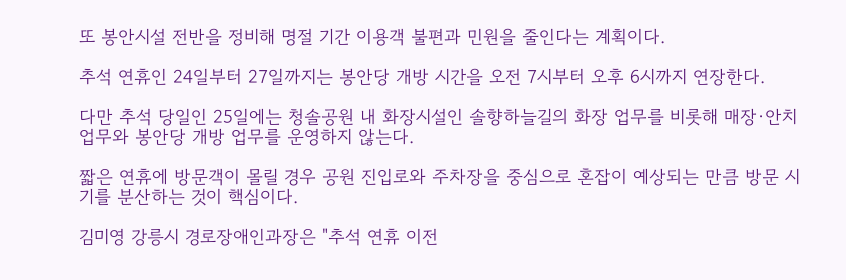또 봉안시설 전반을 정비해 명절 기간 이용객 불편과 민원을 줄인다는 계획이다.

추석 연휴인 24일부터 27일까지는 봉안당 개방 시간을 오전 7시부터 오후 6시까지 연장한다.

다만 추석 당일인 25일에는 청솔공원 내 화장시설인 솔향하늘길의 화장 업무를 비롯해 매장·안치 업무와 봉안당 개방 업무를 운영하지 않는다.

짧은 연휴에 방문객이 몰릴 경우 공원 진입로와 주차장을 중심으로 혼잡이 예상되는 만큼 방문 시기를 분산하는 것이 핵심이다.

김미영 강릉시 경로장애인과장은 "추석 연휴 이전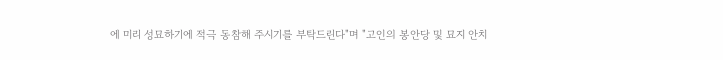에 미리 성묘하기에 적극 동참해 주시기를 부탁드린다"며 "고인의 봉안당 및 묘지 안치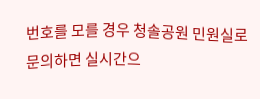번호를 모를 경우 청솔공원 민원실로 문의하면 실시간으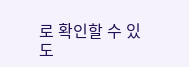로 확인할 수 있도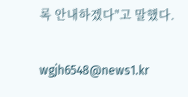록 안내하겠다"고 말했다.

wgjh6548@news1.kr